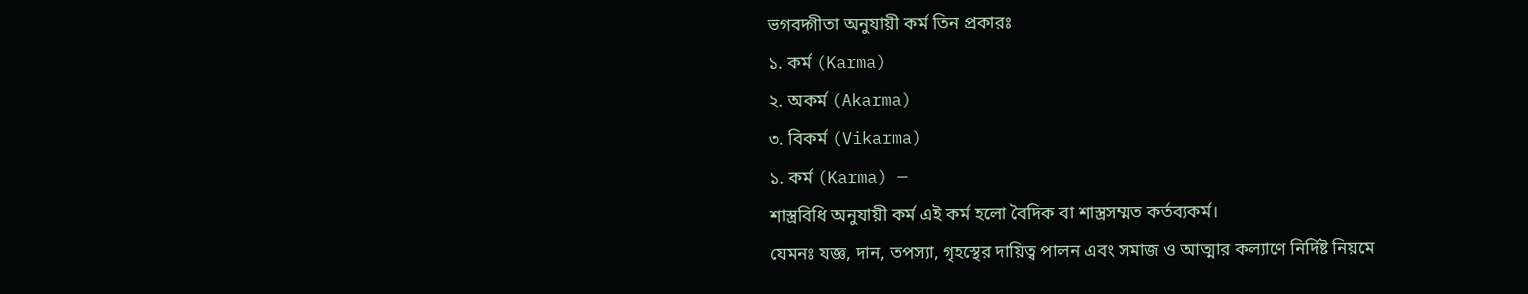ভগবদ্গীতা অনুযায়ী কর্ম তিন প্রকারঃ
১. কর্ম (Karma)
২. অকর্ম (Akarma)
৩. বিকর্ম (Vikarma)
১. কর্ম (Karma) —
শাস্ত্রবিধি অনুযায়ী কর্ম এই কর্ম হলো বৈদিক বা শাস্ত্রসম্মত কর্তব্যকর্ম।
যেমনঃ যজ্ঞ, দান, তপস্যা, গৃহস্থের দায়িত্ব পালন এবং সমাজ ও আত্মার কল্যাণে নির্দিষ্ট নিয়মে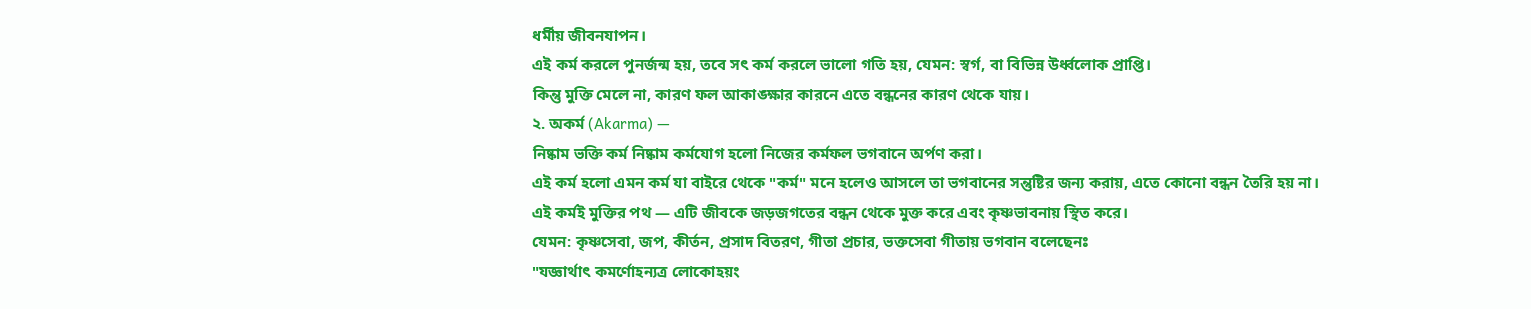ধর্মীয় জীবনযাপন।
এই কর্ম করলে পুনর্জন্ম হয়, তবে সৎ কর্ম করলে ভালো গতি হয়, যেমন: স্বর্গ, বা বিভিন্ন উর্ধ্বলোক প্রাপ্তি।
কিন্তু মুক্তি মেলে না, কারণ ফল আকাঙ্ক্ষার কারনে এতে বন্ধনের কারণ থেকে যায়।
২. অকর্ম (Akarma) —
নিষ্কাম ভক্তি কর্ম নিষ্কাম কর্মযোগ হলো নিজের কর্মফল ভগবানে অর্পণ করা।
এই কর্ম হলো এমন কর্ম যা বাইরে থেকে "কর্ম" মনে হলেও আসলে তা ভগবানের সন্তুষ্টির জন্য করায়, এতে কোনো বন্ধন তৈরি হয় না।
এই কর্মই মুক্তির পথ — এটি জীবকে জড়জগতের বন্ধন থেকে মুক্ত করে এবং কৃষ্ণভাবনায় স্থিত করে।
যেমন: কৃষ্ণসেবা, জপ, কীর্তন, প্রসাদ বিতরণ, গীতা প্রচার, ভক্তসেবা গীতায় ভগবান বলেছেনঃ
"যজ্ঞার্থাৎ কমর্ণোহন্যত্র লোকোহয়ং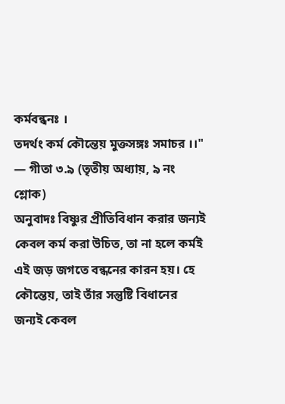কর্মবন্ধনঃ ।
তদর্থং কর্ম কৌন্তেয় মুক্তসঙ্গঃ সমাচর ।।"
— গীতা ৩.৯ (তৃতীয় অধ্যায়, ৯ নং শ্লোক)
অনুবাদঃ বিষ্ণুর প্রীতিবিধান করার জন্যই কেবল কর্ম করা উচিত, তা না হলে কর্মই এই জড় জগতে বন্ধনের কারন হয়। হে কৌন্তেয়, তাই তাঁর সন্তুষ্টি বিধানের জন্যই কেবল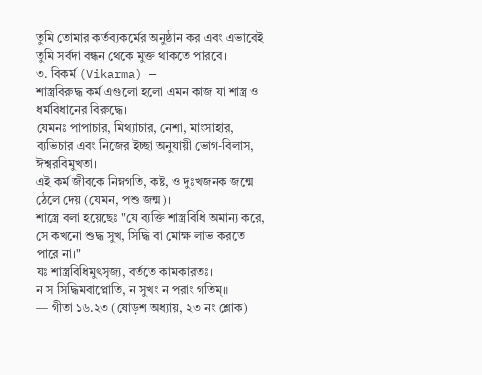তুমি তোমার কর্তব্যকর্মের অনুষ্ঠান কর এবং এভাবেই তুমি সর্বদা বন্ধন থেকে মুক্ত থাকতে পারবে।
৩. বিকর্ম (Vikarma) —
শাস্ত্রবিরুদ্ধ কর্ম এগুলো হলো এমন কাজ যা শাস্ত্র ও ধর্মবিধানের বিরুদ্ধে।
যেমনঃ পাপাচার, মিথ্যাচার, নেশা, মাংসাহার, ব্যভিচার এবং নিজের ইচ্ছা অনুযায়ী ভোগ-বিলাস, ঈশ্বরবিমুখতা।
এই কর্ম জীবকে নিম্নগতি, কষ্ট, ও দুঃখজনক জন্মে ঠেলে দেয় (যেমন, পশু জন্ম)।
শাস্ত্রে বলা হয়েছেঃ "যে ব্যক্তি শাস্ত্রবিধি অমান্য করে, সে কখনো শুদ্ধ সুখ, সিদ্ধি বা মোক্ষ লাভ করতে পারে না।"
যঃ শাস্ত্রবিধিমুৎসৃজ্য, বর্ততে কামকারতঃ।
ন স সিদ্ধিমবাপ্নোতি, ন সুখং ন পরাং গতিম্॥
— গীতা ১৬.২৩ (ষোড়শ অধ্যায়, ২৩ নং শ্লোক)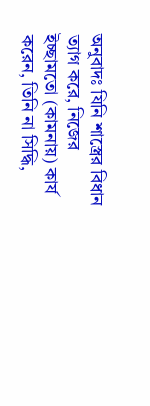অনুবাদঃ যিনি শাস্ত্রের বিধান ত্যাগ করে, নিজের ইচ্ছামতো (কামনায়) কার্য করেন, তিনি না সিদ্ধি,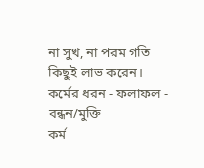না সুখ, না পরম গতি কিছুই লাভ করেন।
কর্মের ধরন - ফলাফল - বন্ধন/মুক্তি
কর্ম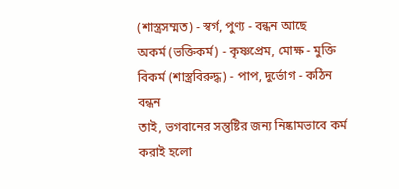(শাস্ত্রসম্মত) - স্বর্গ, পুণ্য - বন্ধন আছে
অকর্ম (ভক্তিকর্ম) - কৃষ্ণপ্রেম, মোক্ষ - মুক্তি
বিকর্ম (শাস্ত্রবিরুদ্ধ) - পাপ, দুর্ভোগ - কঠিন বন্ধন
তাই, ভগবানের সন্তুষ্টির জন্য নিষ্কামভাবে কর্ম করাই হলো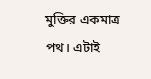মুক্তির একমাত্র পথ। এটাই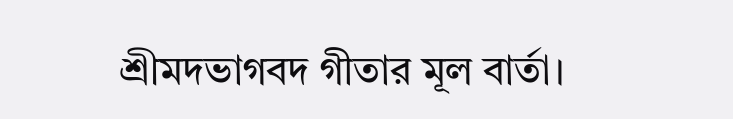শ্রীমদভাগবদ গীতার মূল বার্তা।